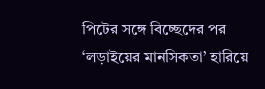পিটের সঙ্গে বিচ্ছেদের পর ‘লড়াইয়ের মানসিকতা’ হারিয়ে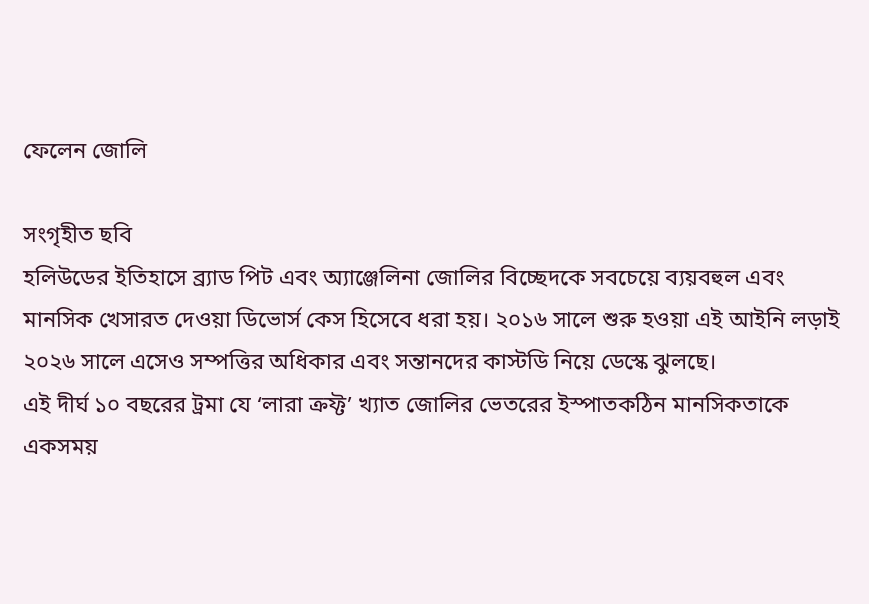ফেলেন জোলি

সংগৃহীত ছবি
হলিউডের ইতিহাসে ব্র্যাড পিট এবং অ্যাঞ্জেলিনা জোলির বিচ্ছেদকে সবচেয়ে ব্যয়বহুল এবং মানসিক খেসারত দেওয়া ডিভোর্স কেস হিসেবে ধরা হয়। ২০১৬ সালে শুরু হওয়া এই আইনি লড়াই ২০২৬ সালে এসেও সম্পত্তির অধিকার এবং সন্তানদের কাস্টডি নিয়ে ডেস্কে ঝুলছে।
এই দীর্ঘ ১০ বছরের ট্রমা যে ‘লারা ক্রফ্ট’ খ্যাত জোলির ভেতরের ইস্পাতকঠিন মানসিকতাকে একসময়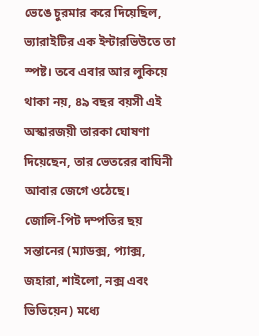ভেঙে চুরমার করে দিয়েছিল, ভ্যারাইটির এক ইন্টারভিউতে তা স্পষ্ট। তবে এবার আর লুকিয়ে থাকা নয়, ৪৯ বছর বয়সী এই অস্কারজয়ী তারকা ঘোষণা দিয়েছেন, তার ভেতরের বাঘিনী আবার জেগে ওঠেছে।
জোলি-পিট দম্পতির ছয় সন্তানের (ম্যাডক্স, প্যাক্স, জহারা, শাইলো, নক্স এবং ভিভিয়েন) মধ্যে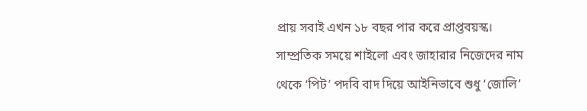প্রায় সবাই এখন ১৮ বছর পার করে প্রাপ্তবয়স্ক। সাম্প্রতিক সময়ে শাইলো এবং জাহারার নিজেদের নাম থেকে ‘পিট’ পদবি বাদ দিয়ে আইনিভাবে শুধু ‘জোলি’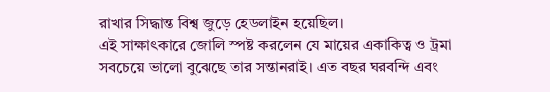রাখার সিদ্ধান্ত বিশ্ব জুড়ে হেডলাইন হয়েছিল।
এই সাক্ষাৎকারে জোলি স্পষ্ট করলেন যে মায়ের একাকিত্ব ও ট্রমা সবচেয়ে ভালো বুঝেছে তার সন্তানরাই। এত বছর ঘরবন্দি এবং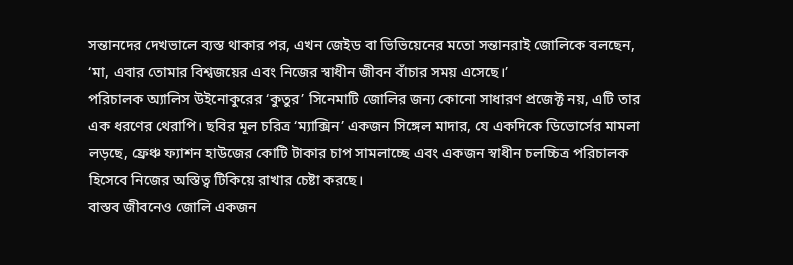সন্তানদের দেখভালে ব্যস্ত থাকার পর, এখন জেইড বা ভিভিয়েনের মতো সন্তানরাই জোলিকে বলছেন, ‘মা, এবার তোমার বিশ্বজয়ের এবং নিজের স্বাধীন জীবন বাঁচার সময় এসেছে।’
পরিচালক অ্যালিস উইনোকুরের ‘কুতুর’ সিনেমাটি জোলির জন্য কোনো সাধারণ প্রজেক্ট নয়, এটি তার এক ধরণের থেরাপি। ছবির মূল চরিত্র ‘ম্যাক্সিন’ একজন সিঙ্গেল মাদার, যে একদিকে ডিভোর্সের মামলা লড়ছে, ফ্রেঞ্চ ফ্যাশন হাউজের কোটি টাকার চাপ সামলাচ্ছে এবং একজন স্বাধীন চলচ্চিত্র পরিচালক হিসেবে নিজের অস্তিত্ব টিকিয়ে রাখার চেষ্টা করছে।
বাস্তব জীবনেও জোলি একজন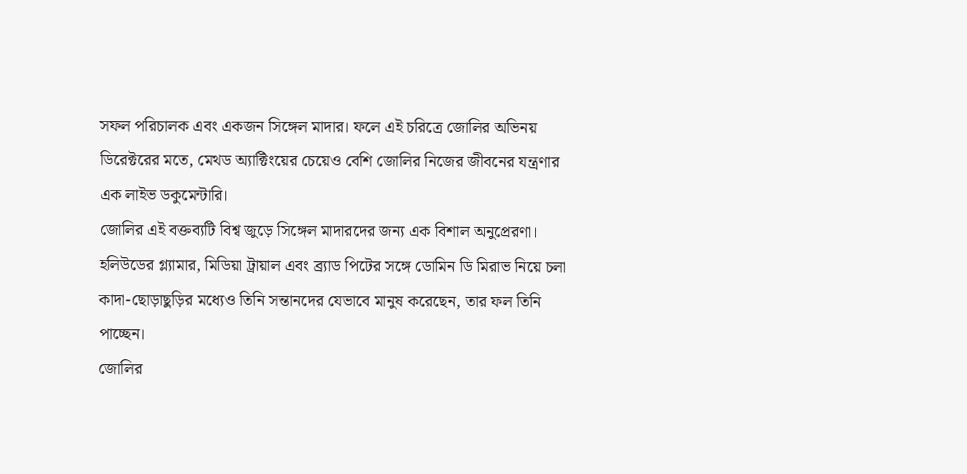সফল পরিচালক এবং একজন সিঙ্গেল মাদার। ফলে এই চরিত্রে জোলির অভিনয় ডিরেক্টরের মতে, মেথড অ্যাক্টিংয়ের চেয়েও বেশি জোলির নিজের জীবনের যন্ত্রণার এক লাইভ ডকুমেন্টারি।
জোলির এই বক্তব্যটি বিশ্ব জুড়ে সিঙ্গেল মাদারদের জন্য এক বিশাল অনুপ্রেরণা। হলিউডের গ্ল্যামার, মিডিয়া ট্রায়াল এবং ব্র্যাড পিটের সঙ্গে ডোমিন ডি মিরাভ নিয়ে চলা কাদা-ছোড়াছুড়ির মধ্যেও তিনি সন্তানদের যেভাবে মানুষ করেছেন, তার ফল তিনি পাচ্ছেন।
জোলির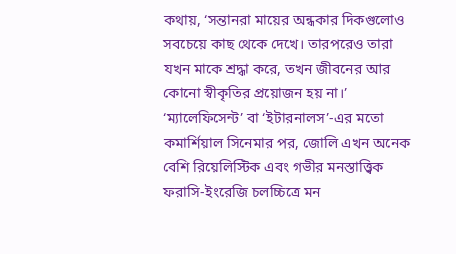কথায়, ‘সন্তানরা মায়ের অন্ধকার দিকগুলোও সবচেয়ে কাছ থেকে দেখে। তারপরেও তারা যখন মাকে শ্রদ্ধা করে, তখন জীবনের আর কোনো স্বীকৃতির প্রয়োজন হয় না।’
‘ম্যালেফিসেন্ট’ বা ‘ইটারনালস’-এর মতো কমার্শিয়াল সিনেমার পর, জোলি এখন অনেক বেশি রিয়েলিস্টিক এবং গভীর মনস্তাত্ত্বিক ফরাসি-ইংরেজি চলচ্চিত্রে মন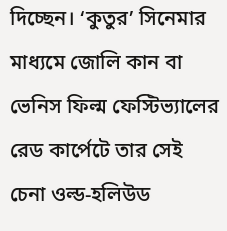দিচ্ছেন। ‘কুতুর’ সিনেমার মাধ্যমে জোলি কান বা ভেনিস ফিল্ম ফেস্টিভ্যালের রেড কার্পেটে তার সেই চেনা ওল্ড-হলিউড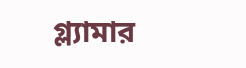গ্ল্যামার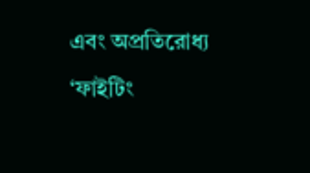এবং অপ্রতিরোধ্য ‘ফাইটিং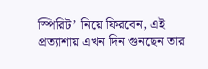স্পিরিট’ নিয়ে ফিরবেন, এই প্রত্যাশায় এখন দিন গুনছেন তার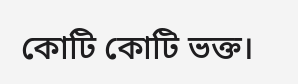কোটি কোটি ভক্ত।